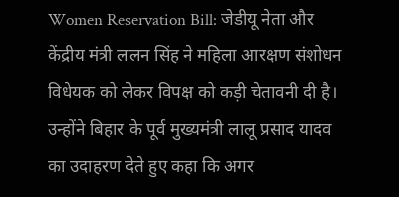Women Reservation Bill: जेडीयू नेता और केंद्रीय मंत्री ललन सिंह ने महिला आरक्षण संशोधन विधेयक को लेकर विपक्ष को कड़ी चेतावनी दी है। उन्होंने बिहार के पूर्व मुख्यमंत्री लालू प्रसाद यादव का उदाहरण देते हुए कहा कि अगर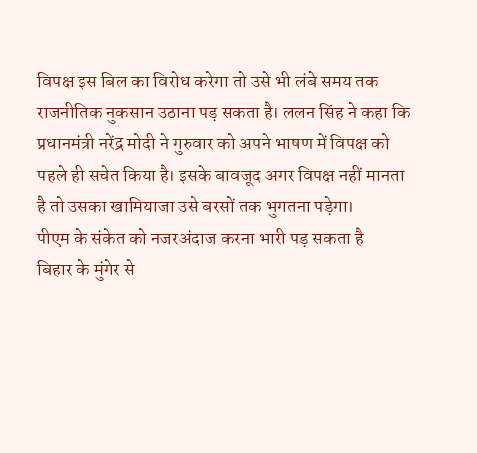विपक्ष इस बिल का विरोध करेगा तो उसे भी लंबे समय तक राजनीतिक नुकसान उठाना पड़ सकता है। ललन सिंह ने कहा कि प्रधानमंत्री नरेंद्र मोदी ने गुरुवार को अपने भाषण में विपक्ष को पहले ही सचेत किया है। इसके बावजूद अगर विपक्ष नहीं मानता है तो उसका खामियाजा उसे बरसों तक भुगतना पड़ेगा।
पीएम के संकेत को नजरअंदाज करना भारी पड़ सकता है
बिहार के मुंगेर से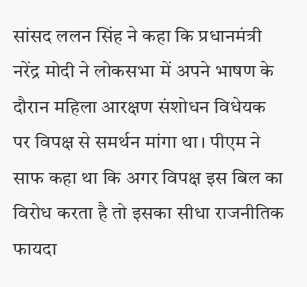सांसद ललन सिंह ने कहा कि प्रधानमंत्री नरेंद्र मोदी ने लोकसभा में अपने भाषण के दौरान महिला आरक्षण संशोधन विधेयक पर विपक्ष से समर्थन मांगा था। पीएम ने साफ कहा था कि अगर विपक्ष इस बिल का विरोध करता है तो इसका सीधा राजनीतिक फायदा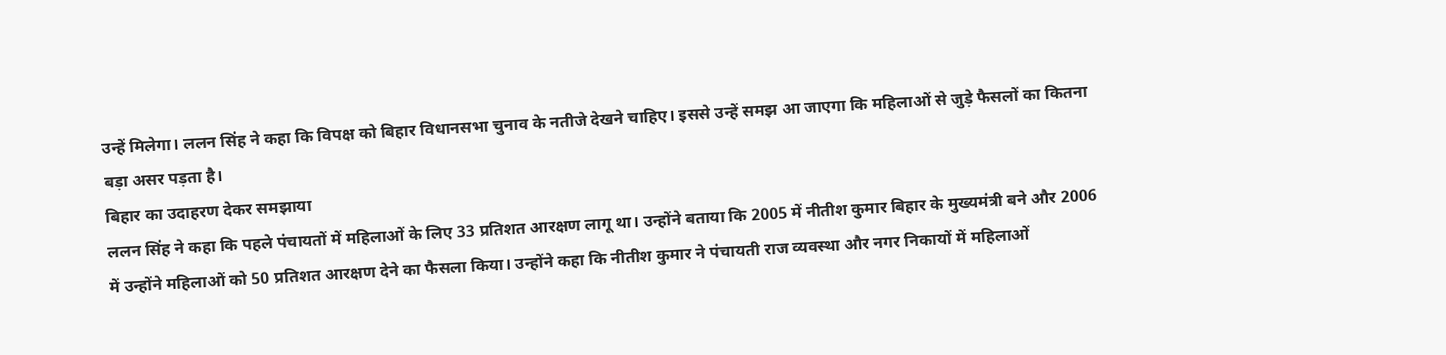उन्हें मिलेगा। ललन सिंह ने कहा कि विपक्ष को बिहार विधानसभा चुनाव के नतीजे देखने चाहिए। इससे उन्हें समझ आ जाएगा कि महिलाओं से जुड़े फैसलों का कितना बड़ा असर पड़ता है।
बिहार का उदाहरण देकर समझाया
ललन सिंह ने कहा कि पहले पंचायतों में महिलाओं के लिए 33 प्रतिशत आरक्षण लागू था। उन्होंने बताया कि 2005 में नीतीश कुमार बिहार के मुख्यमंत्री बने और 2006 में उन्होंने महिलाओं को 50 प्रतिशत आरक्षण देने का फैसला किया। उन्होंने कहा कि नीतीश कुमार ने पंचायती राज व्यवस्था और नगर निकायों में महिलाओं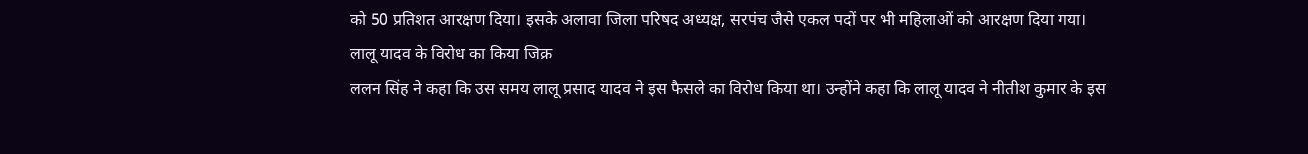को 50 प्रतिशत आरक्षण दिया। इसके अलावा जिला परिषद अध्यक्ष, सरपंच जैसे एकल पदों पर भी महिलाओं को आरक्षण दिया गया।
लालू यादव के विरोध का किया जिक्र
ललन सिंह ने कहा कि उस समय लालू प्रसाद यादव ने इस फैसले का विरोध किया था। उन्होंने कहा कि लालू यादव ने नीतीश कुमार के इस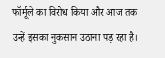फॉर्मूले का विरोध किया और आज तक उन्हें इसका नुकसान उठाना पड़ रहा है।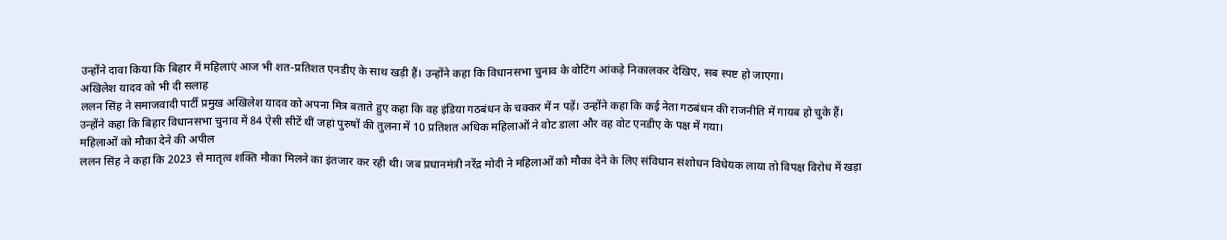उन्होंने दावा किया कि बिहार में महिलाएं आज भी शत-प्रतिशत एनडीए के साथ खड़ी हैं। उन्होंने कहा कि विधानसभा चुनाव के वोटिंग आंकड़े निकालकर देखिए, सब स्पष्ट हो जाएगा।
अखिलेश यादव को भी दी सलाह
ललन सिंह ने समाजवादी पार्टी प्रमुख अखिलेश यादव को अपना मित्र बताते हुए कहा कि वह इंडिया गठबंधन के चक्कर में न पड़ें। उन्होंने कहा कि कई नेता गठबंधन की राजनीति में गायब हो चुके हैं। उन्होंने कहा कि बिहार विधानसभा चुनाव में 84 ऐसी सीटें थीं जहां पुरुषों की तुलना में 10 प्रतिशत अधिक महिलाओं ने वोट डाला और वह वोट एनडीए के पक्ष में गया।
महिलाओं को मौका देने की अपील
ललन सिंह ने कहा कि 2023 से मातृत्व शक्ति मौका मिलने का इंतजार कर रही थी। जब प्रधानमंत्री नरेंद्र मोदी ने महिलाओं को मौका देने के लिए संविधान संशोधन विधेयक लाया तो विपक्ष विरोध में खड़ा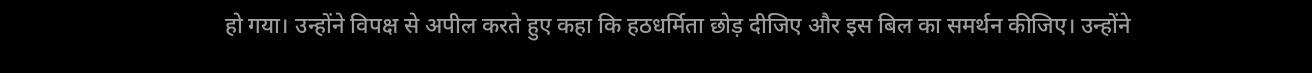हो गया। उन्होंने विपक्ष से अपील करते हुए कहा कि हठधर्मिता छोड़ दीजिए और इस बिल का समर्थन कीजिए। उन्होंने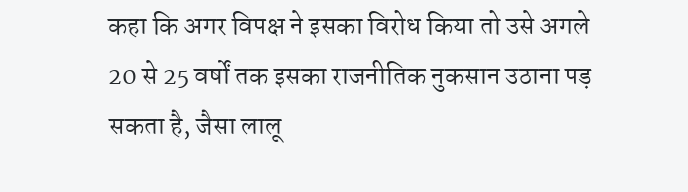कहा कि अगर विपक्ष ने इसका विरोध किया तो उसे अगले 20 से 25 वर्षों तक इसका राजनीतिक नुकसान उठाना पड़ सकता है, जैसा लालू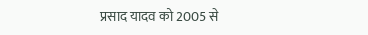प्रसाद यादव को 2005 से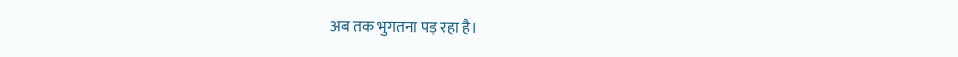अब तक भुगतना पड़ रहा है।